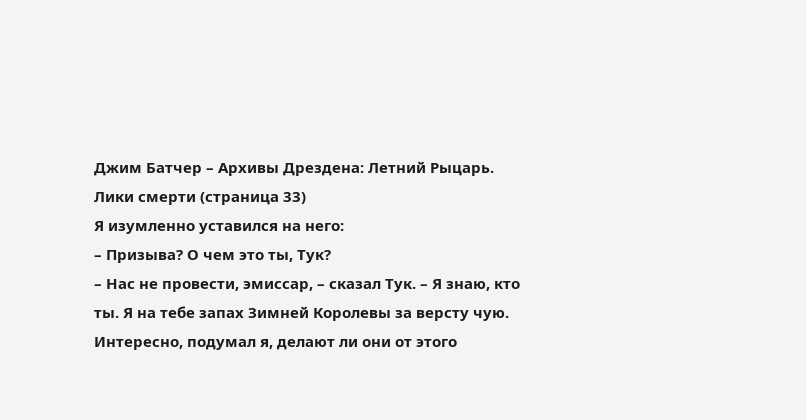Джим Батчер – Архивы Дрездена: Летний Рыцарь. Лики смерти (страница 33)
Я изумленно уставился на него:
– Призыва? О чем это ты, Тук?
– Нас не провести, эмиссар, – сказал Тук. – Я знаю, кто ты. Я на тебе запах Зимней Королевы за версту чую.
Интересно, подумал я, делают ли они от этого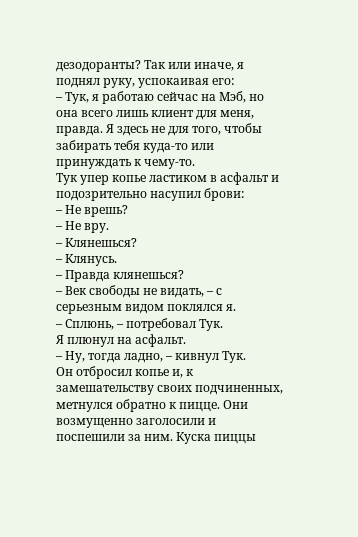дезодоранты? Так или иначе, я поднял руку, успокаивая его:
– Тук, я работаю сейчас на Мэб, но она всего лишь клиент для меня, правда. Я здесь не для того, чтобы забирать тебя куда-то или принуждать к чему-то.
Тук упер копье ластиком в асфальт и подозрительно насупил брови:
– Не врешь?
– Не вру.
– Клянешься?
– Клянусь.
– Правда клянешься?
– Век свободы не видать, – с серьезным видом поклялся я.
– Сплюнь, – потребовал Тук.
Я плюнул на асфальт.
– Ну, тогда ладно, – кивнул Тук.
Он отбросил копье и, к замешательству своих подчиненных, метнулся обратно к пицце. Они возмущенно заголосили и поспешили за ним. Куска пиццы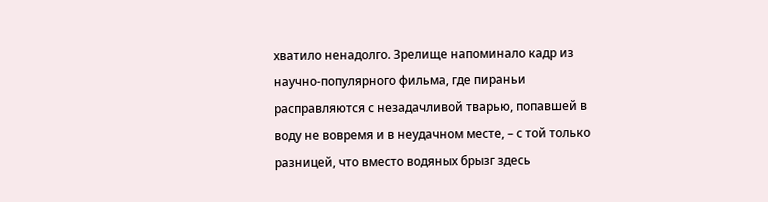хватило ненадолго. Зрелище напоминало кадр из научно-популярного фильма, где пираньи расправляются с незадачливой тварью, попавшей в воду не вовремя и в неудачном месте, – с той только разницей, что вместо водяных брызг здесь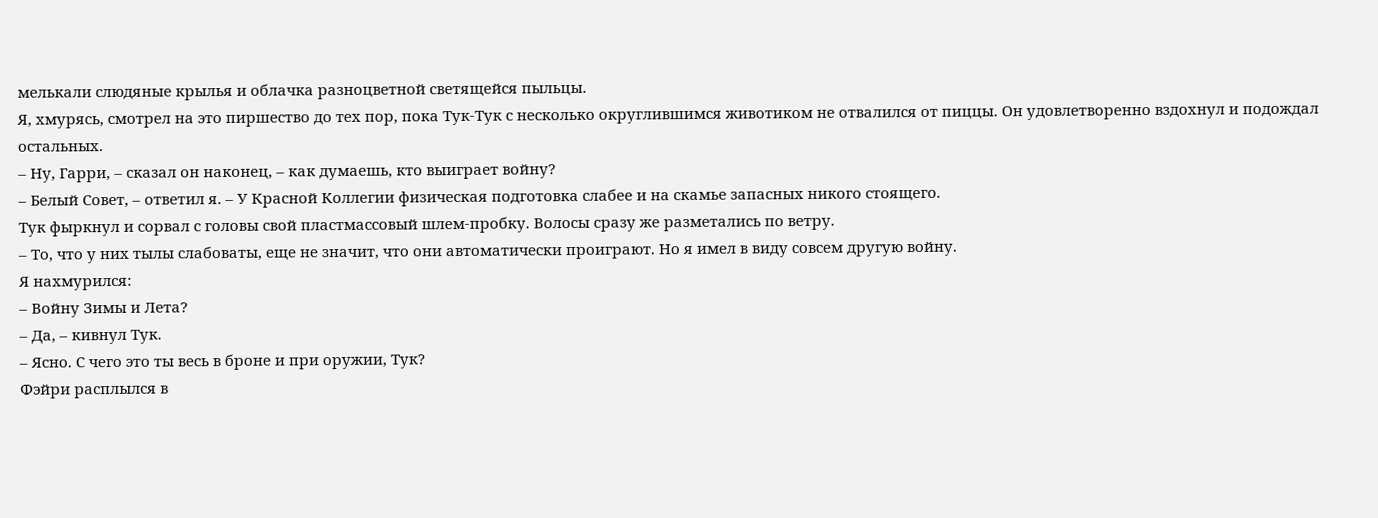мелькали слюдяные крылья и облачка разноцветной светящейся пыльцы.
Я, хмурясь, смотрел на это пиршество до тех пор, пока Тук-Тук с несколько округлившимся животиком не отвалился от пиццы. Он удовлетворенно вздохнул и подождал остальных.
– Ну, Гарри, – сказал он наконец, – как думаешь, кто выиграет войну?
– Белый Совет, – ответил я. – У Красной Коллегии физическая подготовка слабее и на скамье запасных никого стоящего.
Тук фыркнул и сорвал с головы свой пластмассовый шлем-пробку. Волосы сразу же разметались по ветру.
– То, что у них тылы слабоваты, еще не значит, что они автоматически проиграют. Но я имел в виду совсем другую войну.
Я нахмурился:
– Войну Зимы и Лета?
– Да, – кивнул Тук.
– Ясно. С чего это ты весь в броне и при оружии, Тук?
Фэйри расплылся в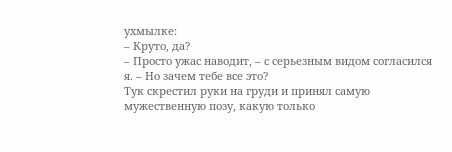ухмылке:
– Круто, да?
– Просто ужас наводит, – с серьезным видом согласился я. – Но зачем тебе все это?
Тук скрестил руки на груди и принял самую мужественную позу, какую только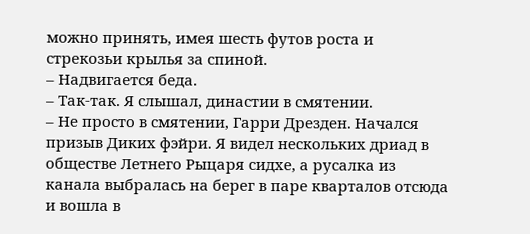можно принять, имея шесть футов роста и стрекозьи крылья за спиной.
– Надвигается беда.
– Так-так. Я слышал, династии в смятении.
– Не просто в смятении, Гарри Дрезден. Начался призыв Диких фэйри. Я видел нескольких дриад в обществе Летнего Рыцаря сидхе, а русалка из канала выбралась на берег в паре кварталов отсюда и вошла в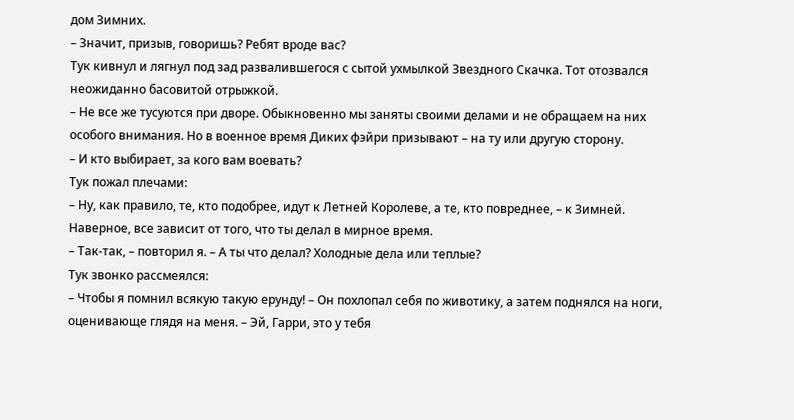дом Зимних.
– Значит, призыв, говоришь? Ребят вроде вас?
Тук кивнул и лягнул под зад развалившегося с сытой ухмылкой Звездного Скачка. Тот отозвался неожиданно басовитой отрыжкой.
– Не все же тусуются при дворе. Обыкновенно мы заняты своими делами и не обращаем на них особого внимания. Но в военное время Диких фэйри призывают – на ту или другую сторону.
– И кто выбирает, за кого вам воевать?
Тук пожал плечами:
– Ну, как правило, те, кто подобрее, идут к Летней Королеве, а те, кто повреднее, – к Зимней. Наверное, все зависит от того, что ты делал в мирное время.
– Так-так, – повторил я. – А ты что делал? Холодные дела или теплые?
Тук звонко рассмеялся:
– Чтобы я помнил всякую такую ерунду! – Он похлопал себя по животику, а затем поднялся на ноги, оценивающе глядя на меня. – Эй, Гарри, это у тебя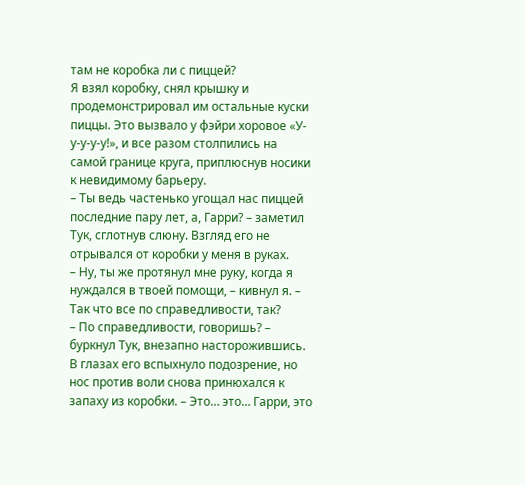там не коробка ли с пиццей?
Я взял коробку, снял крышку и продемонстрировал им остальные куски пиццы. Это вызвало у фэйри хоровое «У-у-у-у-у!», и все разом столпились на самой границе круга, приплюснув носики к невидимому барьеру.
– Ты ведь частенько угощал нас пиццей последние пару лет, а, Гарри? – заметил Тук, сглотнув слюну. Взгляд его не отрывался от коробки у меня в руках.
– Ну, ты же протянул мне руку, когда я нуждался в твоей помощи, – кивнул я. – Так что все по справедливости, так?
– По справедливости, говоришь? – буркнул Тук, внезапно насторожившись. В глазах его вспыхнуло подозрение, но нос против воли снова принюхался к запаху из коробки. – Это… это… Гарри, это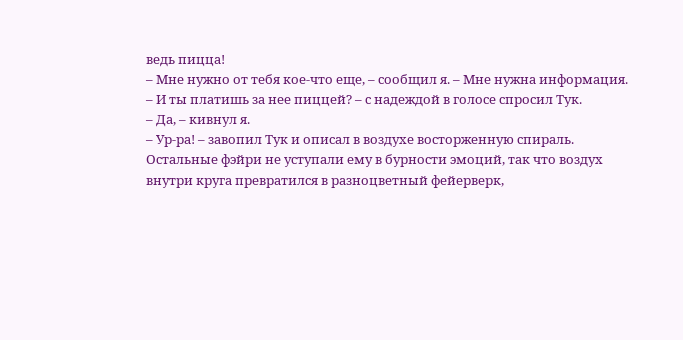ведь пицца!
– Мне нужно от тебя кое-что еще, – сообщил я. – Мне нужна информация.
– И ты платишь за нее пиццей? – с надеждой в голосе спросил Тук.
– Да, – кивнул я.
– Ур-ра! – завопил Тук и описал в воздухе восторженную спираль.
Остальные фэйри не уступали ему в бурности эмоций, так что воздух внутри круга превратился в разноцветный фейерверк,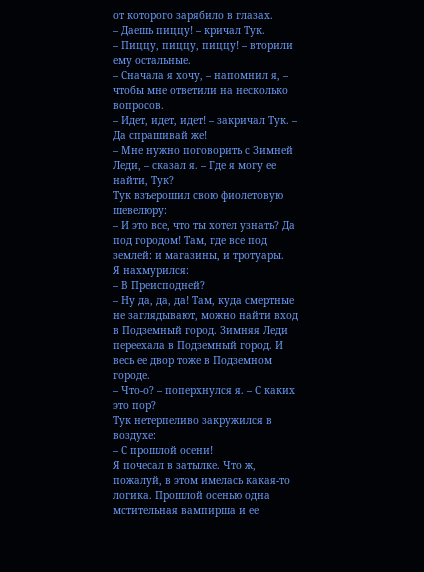от которого зарябило в глазах.
– Даешь пиццу! – кричал Тук.
– Пиццу, пиццу, пиццу! – вторили ему остальные.
– Сначала я хочу, – напомнил я, – чтобы мне ответили на несколько вопросов.
– Идет, идет, идет! – закричал Тук. – Да спрашивай же!
– Мне нужно поговорить с Зимней Леди, – сказал я. – Где я могу ее найти, Тук?
Тук взъерошил свою фиолетовую шевелюру:
– И это все, что ты хотел узнать? Да под городом! Там, где все под землей: и магазины, и тротуары.
Я нахмурился:
– В Преисподней?
– Ну да, да, да! Там, куда смертные не заглядывают, можно найти вход в Подземный город. Зимняя Леди переехала в Подземный город. И весь ее двор тоже в Подземном городе.
– Что-о? – поперхнулся я. – С каких это пор?
Тук нетерпеливо закружился в воздухе:
– С прошлой осени!
Я почесал в затылке. Что ж, пожалуй, в этом имелась какая-то логика. Прошлой осенью одна мстительная вампирша и ее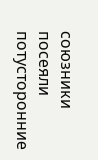союзники посеяли потусторонние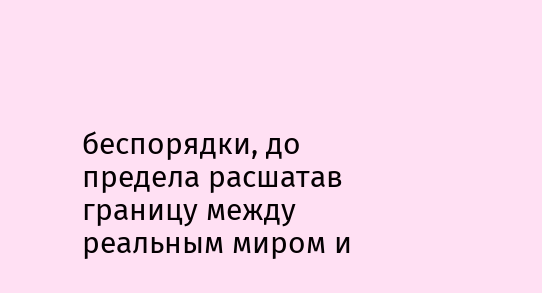беспорядки, до предела расшатав границу между реальным миром и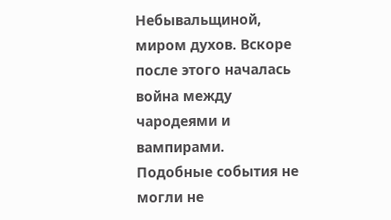Небывальщиной, миром духов. Вскоре после этого началась война между чародеями и вампирами.
Подобные события не могли не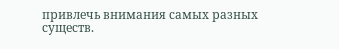привлечь внимания самых разных существ.